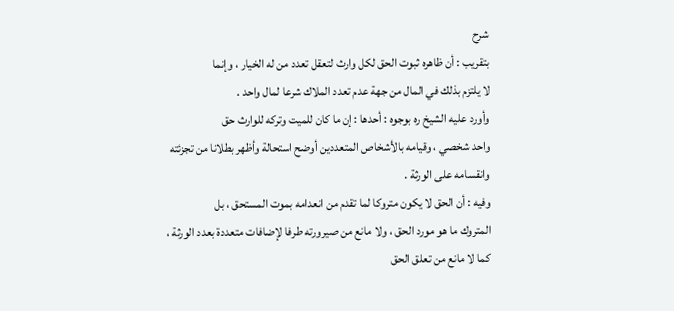شرح
بتقريب : أن ظاهره ثبوت الحق لكل وارث لتعقل تعدد من له الخيار ، وإنما
لا يلتزم بذلك في المال من جهة عدم تعدد الملاك شرعا لمال واحد .
وأورد عليه الشيخ ره بوجوه : أحدها : إن ما كان للميت وتركه للوارث حق
واحد شخصي ، وقيامه بالأشخاص المتعددين أوضح استحالة وأظهر بطلانا من تجزئته
وانقسامه على الورثة .
وفيه : أن الحق لا يكون متروكا لما تقدم من انعدامه بموت المستحق ، بل
المتروك ما هو مورد الحق ، ولا مانع من صيرورته طرفا لإضافات متعددة بعدد الورثة ،
كما لا مانع من تعلق الحق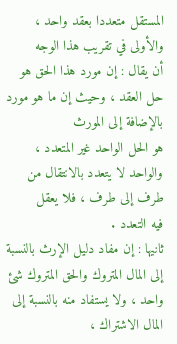المستقل متعددا بعقد واحد ، والأولى في تقريب هذا الوجه
أن يقال : إن مورد هذا الحق هو حل العقد ، وحيث إن ما هو مورد بالإضافة إلى المورث
هو الحل الواحد غير المتعدد ، والواحد لا يتعدد بالانتقال من طرف إلى طرف ، فلا يعقل
فيه التعدد .
ثانيها : إن مفاد دليل الإرث بالنسبة إلى المال المتروك والحق المتروك شئ
واحد ، ولا يستفاد منه بالنسبة إلى المال الاشتراك ،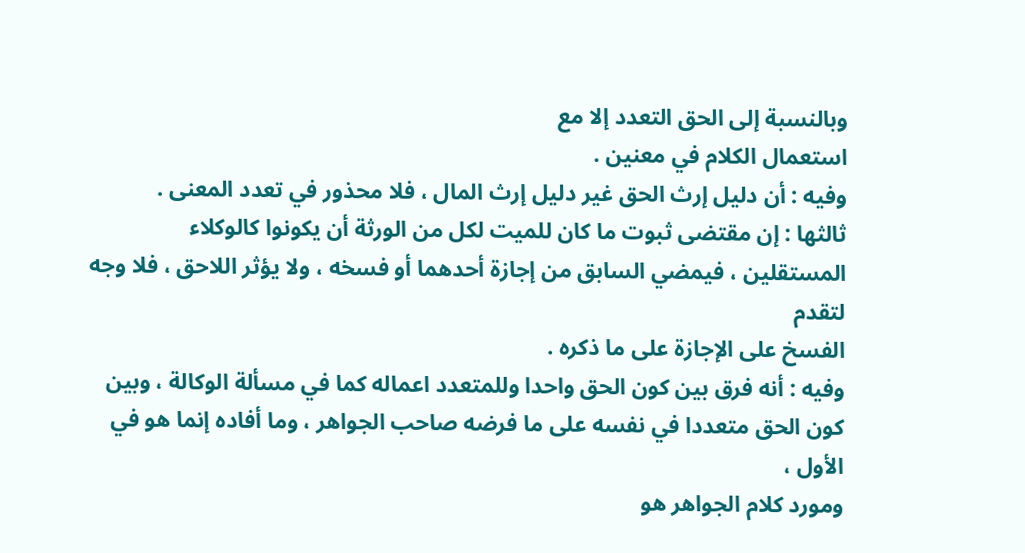وبالنسبة إلى الحق التعدد إلا مع
استعمال الكلام في معنين .
وفيه : أن دليل إرث الحق غير دليل إرث المال ، فلا محذور في تعدد المعنى .
ثالثها : إن مقتضى ثبوت ما كان للميت لكل من الورثة أن يكونوا كالوكلاء
المستقلين ، فيمضي السابق من إجازة أحدهما أو فسخه ، ولا يؤثر اللاحق ، فلا وجه لتقدم
الفسخ على الإجازة على ما ذكره .
وفيه : أنه فرق بين كون الحق واحدا وللمتعدد اعماله كما في مسألة الوكالة ، وبين
كون الحق متعددا في نفسه على ما فرضه صاحب الجواهر ، وما أفاده إنما هو في الأول ،
ومورد كلام الجواهر هو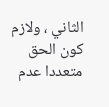الثاني ، ولازم كون الحق متعددا عدم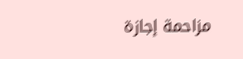مزاحمة إجازة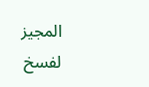المجيز لفسخ